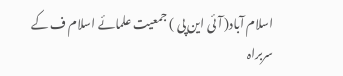اسلام آباد( آئی این پی ) جمعیت علمائے اسلام ف کے سربراہ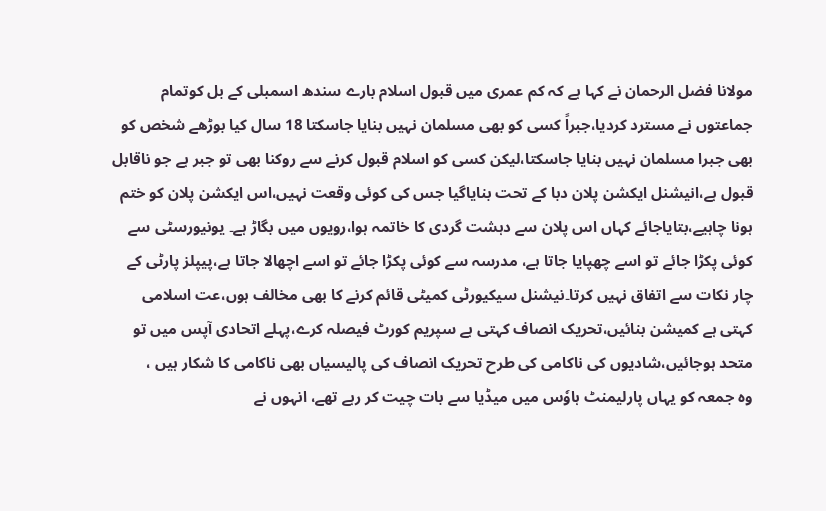مولانا فضل الرحمان نے کہا ہے کہ کم عمری میں قبول اسلام بارے سندھ اسمبلی کے بل کوتمام جماعتوں نے مسترد کردیا،جبراً کسی کو بھی مسلمان نہیں بنایا جاسکتا 18 سال کیا بوڑھے شخص کو بھی جبرا مسلمان نہیں بنایا جاسکتا،لیکن کسی کو اسلام قبول کرنے سے روکنا بھی تو جبر ہے جو ناقابل قبول ہے،انیشنل ایکشن پلان دبا کے تحت بنایاگیا جس کی کوئی وقعت نہیں،اس ایکشن پلان کو ختم ہونا چاہیے،بتایاجائے کہاں اس پلان سے دہشت گردی کا خاتمہ ہوا،رویوں میں بگاڑ ہے۔ یونیورسٹی سے کوئی پکڑا جائے تو اسے چھپایا جاتا ہے، مدرسہ سے کوئی پکڑا جائے تو اسے اچھالا جاتا ہے،پیپلز پارٹی کے چار نکات سے اتفاق نہیں کرتا۔نیشنل سیکیورٹی کمیٹی قائم کرنے کا بھی مخالف ہوں،عت اسلامی کہتی ہے کمیشن بنائیں،تحریک انصاف کہتی ہے سپریم کورٹ فیصلہ کرے،پہلے اتحادی آپس میں تو متحد ہوجائیں،شادیوں کی ناکامی کی طرح تحریک انصاف کی پالیسیاں بھی ناکامی کا شکار ہیں ،
وہ جمعہ کو یہاں پارلیمنٹ ہاوٗس میں میڈیا سے بات چیت کر رہے تھے، انہوں نے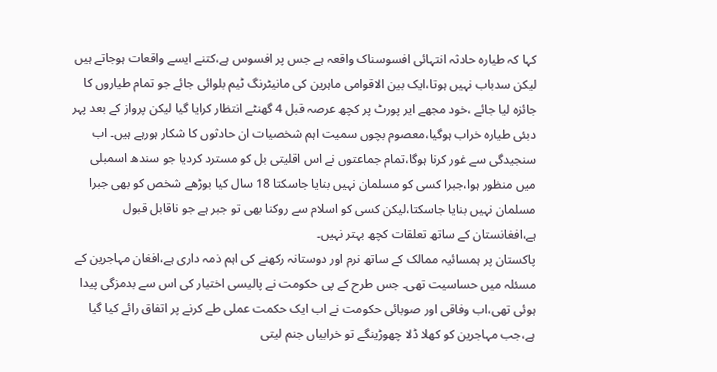کہا کہ طیارہ حادثہ انتہائی افسوسناک واقعہ ہے جس پر افسوس ہے،کتنے ایسے واقعات ہوجاتے ہیں لیکن سدباب نہیں ہوتا،ایک بین الاقوامی ماہرین کی مانیٹرنگ ٹیم بلوائی جائے جو تمام طیاروں کا جائزہ لیا جائے ،خود مجھے ایر پورٹ پر کچھ عرصہ قبل 4 گھنٹے انتظار کرایا گیا لیکن پرواز کے بعد پہر دبئی طیارہ خراب ہوگیا،معصوم بچوں سمیت اہم شخصیات ان حادثوں کا شکار ہورہے ہیں۔ اب سنجیدگی سے غور کرنا ہوگا،تمام جماعتوں نے اس اقلیتی بل کو مسترد کردیا جو سندھ اسمبلی میں منظور ہوا،جبرا کسی کو مسلمان نہیں بنایا جاسکتا 18 سال کیا بوڑھے شخص کو بھی جبرا مسلمان نہیں بنایا جاسکتا،لیکن کسی کو اسلام سے روکنا بھی تو جبر ہے جو ناقابل قبول ہے،افغانستان کے ساتھ تعلقات کچھ بہتر نہیں۔
پاکستان پر ہمسائیہ ممالک کے ساتھ نرم اور دوستانہ رکھنے کی اہم ذمہ داری ہے،افغان مہاجرین کے مسئلہ میں حساسیت تھی۔ جس طرح کے پی حکومت نے پالیسی اختیار کی اس سے بدمزگی پیدا ہوئی تھی،اب وفاقی اور صوبائی حکومت نے اب ایک حکمت عملی طے کرنے پر اتفاق رائے کیا گیا ہے،جب مہاجرین کو کھلا ڈلا چھوڑینگے تو خرابیاں جنم لیتی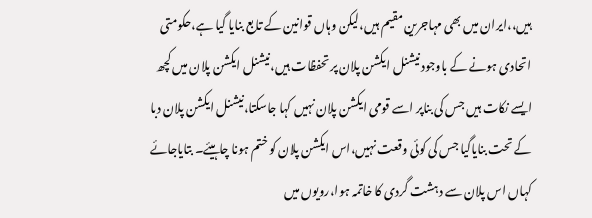ہیں،،ایران میں بھی مہاجرین مقیم ہیں،لیکن وہاں قوانین کے تابع بنایا گیا ہے،حکومتی اتحادی ہونے کے باوجود نیشنل ایکشن پلان پر تحفظات ہیں،نیشنل ایکشن پلان میں کچھ ایسے نکات ہیں جس کی بناپر اسے قومی ایکشن پلان نہیں کہا جاسکتا،نیشنل ایکشن پلان دبا کے تحت بنایاگیا جس کی کوئی وقعت نہیں،اس ایکشن پلان کو ختم ہونا چاہیئے۔ بتایاجائے کہاں اس پلان سے دہشت گردی کا خاتمہ ہوا،رویوں میں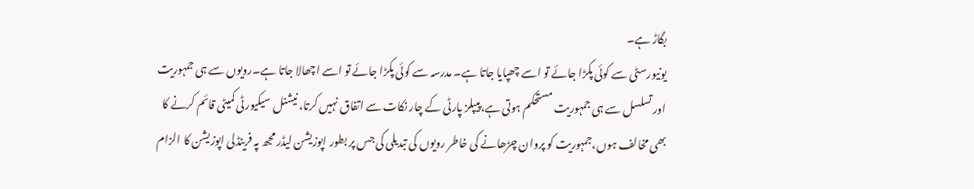بگاڑ ہے۔
یونیورسٹی سے کوئی پکڑا جائے تو اسے چھپایا جاتا ہے۔ مدرسہ سے کوئی پکڑا جائے تو اسے اچھالا جاتا ہے۔رویوں سے ہی جمہوریت اور تسلسل سے ہی جمہوریت مستحکم ہوتی ہے،پیپلز پارٹی کے چار نکات سے اتفاق نہیں کرتا، نیشنل سیکیورٹی کمیٹی قائم کرنے کا بھی مخالف ہوں،جمہوریت کو پروان چڑھانے کی خاطر رویوں کی تبدیلی کی جس پر بطور اپوزیشن لیڈر مجھ پہ فرینڈلی اپوزیشن کا الزام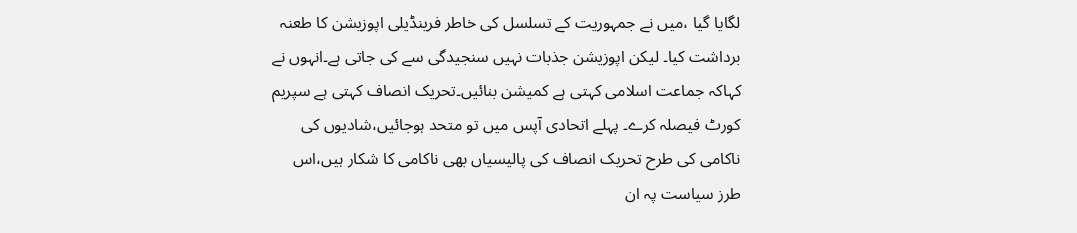لگایا گیا ،میں نے جمہوریت کے تسلسل کی خاطر فرینڈیلی اپوزیشن کا طعنہ برداشت کیا۔ لیکن اپوزیشن جذبات نہیں سنجیدگی سے کی جاتی ہے۔انہوں نے کہاکہ جماعت اسلامی کہتی ہے کمیشن بنائیں۔تحریک انصاف کہتی ہے سپریم کورٹ فیصلہ کرے۔ پہلے اتحادی آپس میں تو متحد ہوجائیں،شادیوں کی ناکامی کی طرح تحریک انصاف کی پالیسیاں بھی ناکامی کا شکار ہیں،اس طرز سیاست پہ ان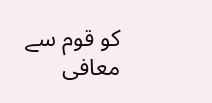کو قوم سے معافی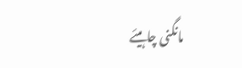مانگنی چاہیئے